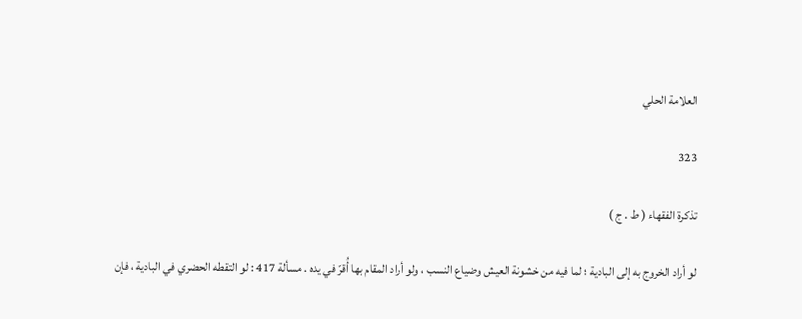العلامة الحلي

323

تذكرة الفقهاء ( ط . ج )

لو أراد الخروج به إلى البادية ؛ لما فيه من خشونة العيش وضياع النسب ، ولو أراد المقام بها أُقرّ في يده . مسألة 417 : لو التقطه الحضري في البادية ، فإن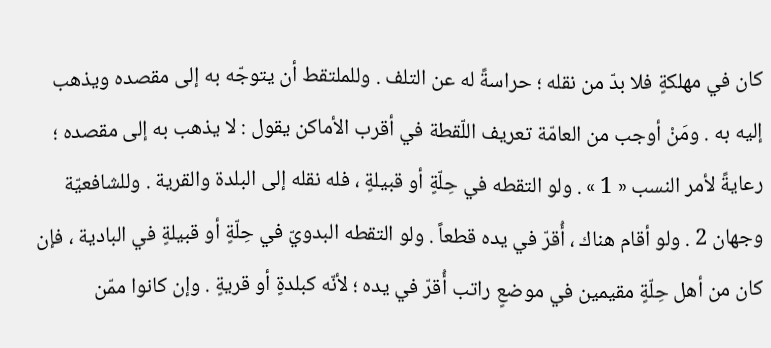كان في مهلكةٍ فلا بدّ من نقله ؛ حراسةً له عن التلف . وللملتقط أن يتوجّه به إلى مقصده ويذهب إليه به . ومَنْ أوجب من العامّة تعريف اللّقطة في أقرب الأماكن يقول : لا يذهب به إلى مقصده ؛ رعايةً لأمر النسب « 1 » . ولو التقطه في حِلّةٍ أو قبيلةٍ ، فله نقله إلى البلدة والقرية . وللشافعيّة وجهان 2 . ولو أقام هناك ، أُقرّ في يده قطعاً . ولو التقطه البدويّ في حِلّةٍ أو قبيلةٍ في البادية ، فإن كان من أهل حِلّةٍ مقيمين في موضعٍ راتب أُقرّ في يده ؛ لأنّه كبلدةٍ أو قريةٍ . وإن كانوا ممّن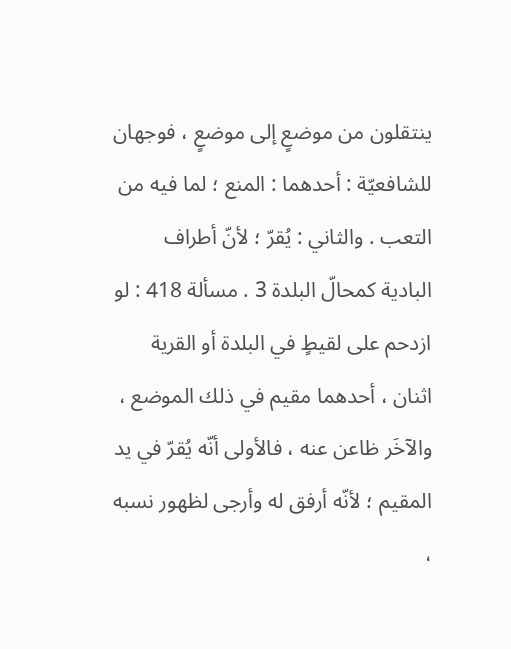ينتقلون من موضعٍ إلى موضعٍ ، فوجهان للشافعيّة : أحدهما : المنع ؛ لما فيه من التعب . والثاني : يُقرّ ؛ لأنّ أطراف البادية كمحالّ البلدة 3 . مسألة 418 : لو ازدحم على لقيطٍ في البلدة أو القرية اثنان ، أحدهما مقيم في ذلك الموضع ، والآخَر ظاعن عنه ، فالأولى أنّه يُقرّ في يد المقيم ؛ لأنّه أرفق له وأرجى لظهور نسبه ،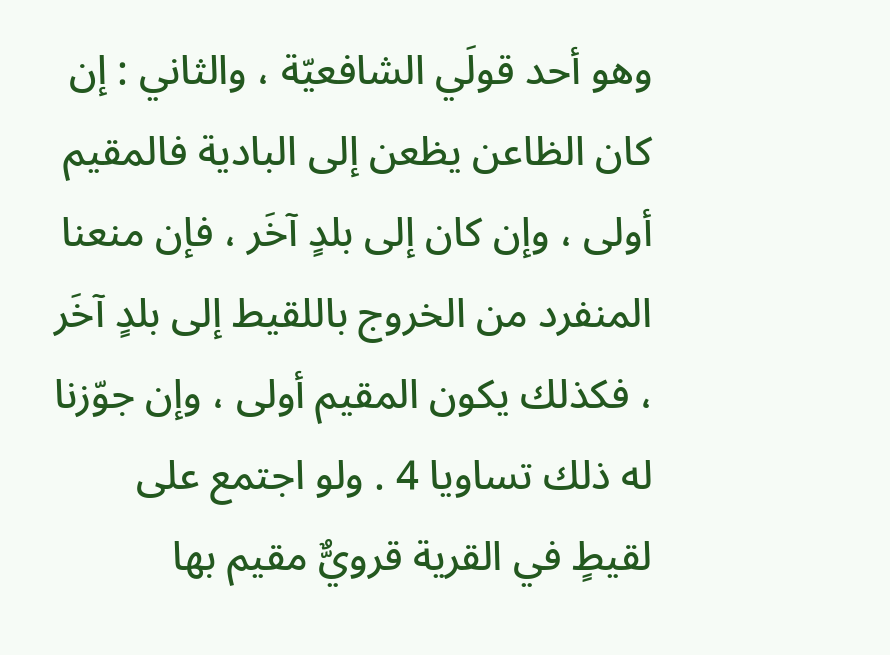وهو أحد قولَي الشافعيّة ، والثاني : إن كان الظاعن يظعن إلى البادية فالمقيم أولى ، وإن كان إلى بلدٍ آخَر ، فإن منعنا المنفرد من الخروج باللقيط إلى بلدٍ آخَر ، فكذلك يكون المقيم أولى ، وإن جوّزنا له ذلك تساويا 4 . ولو اجتمع على لقيطٍ في القرية قرويٌّ مقيم بها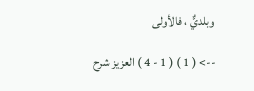وبلديٌّ ، فالأولى

--> ( 1 ) ( 1 - 4 ) العزيز شرح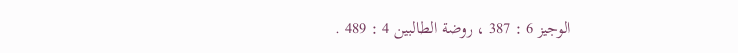الوجيز 6 : 387 ، روضة الطالبين 4 : 489 .